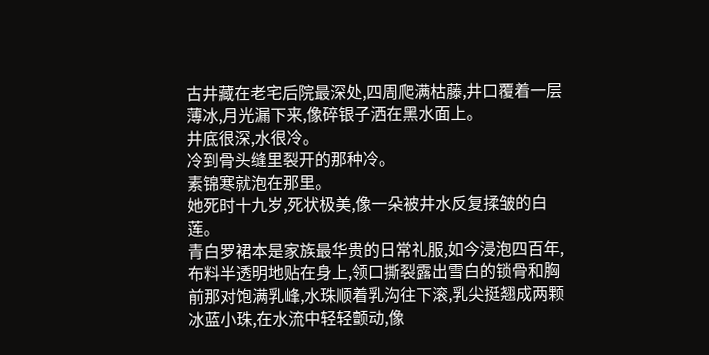古井藏在老宅后院最深处,四周爬满枯藤,井口覆着一层薄冰,月光漏下来,像碎银子洒在黑水面上。
井底很深,水很冷。
冷到骨头缝里裂开的那种冷。
素锦寒就泡在那里。
她死时十九岁,死状极美,像一朵被井水反复揉皱的白莲。
青白罗裙本是家族最华贵的日常礼服,如今浸泡四百年,布料半透明地贴在身上,领口撕裂露出雪白的锁骨和胸前那对饱满乳峰,水珠顺着乳沟往下滚,乳尖挺翘成两颗冰蓝小珠,在水流中轻轻颤动,像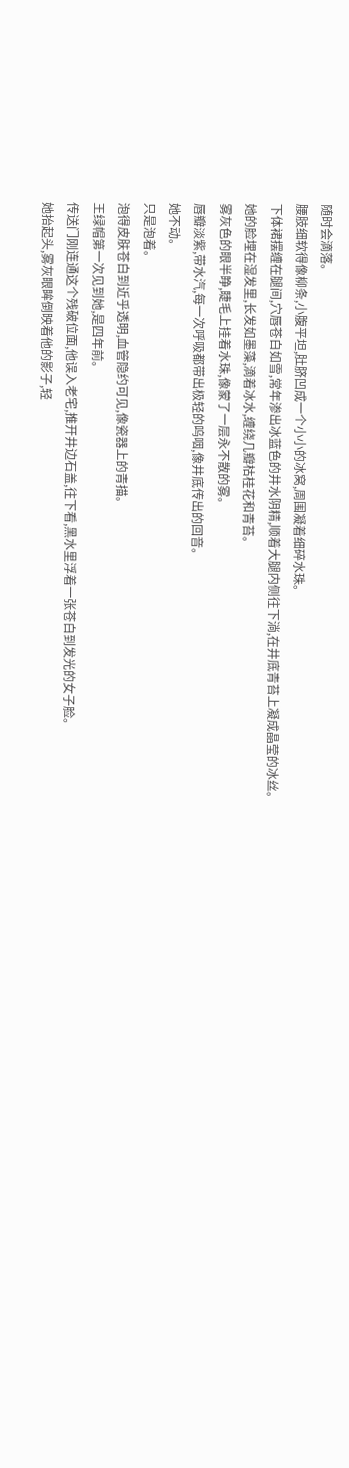随时会滴落。
腰肢细软得像柳条,小腹平坦,肚脐凹成一个小小的冰窝,周围凝着细碎水珠。
下体裙摆缠在腿间,穴唇苍白如雪,常年渗出冰蓝色的井水阴精,顺着大腿内侧往下淌,在井底青苔上凝成晶莹的冰丝。
她的脸埋在湿发里,长发如墨藻,滴着冰水,缠绕几瓣枯桂花和青苔。
雾灰色的眼半睁,睫毛上挂着水珠,像蒙了一层永不散的雾。
唇瓣淡紫,带水汽,每一次呼吸都带出极轻的呜咽,像井底传出的回音。
她不动。
只是泡着。
泡得皮肤苍白到近乎透明,血管隐约可见,像瓷器上的青描。
王绿帽第一次见到她,是四年前。
传送门刚连通这个残破位面,他误入老宅,推开井边石盖,往下看,黑水里浮着一张苍白到发光的女子脸。
她抬起头,雾灰眼眸倒映着他的影子,轻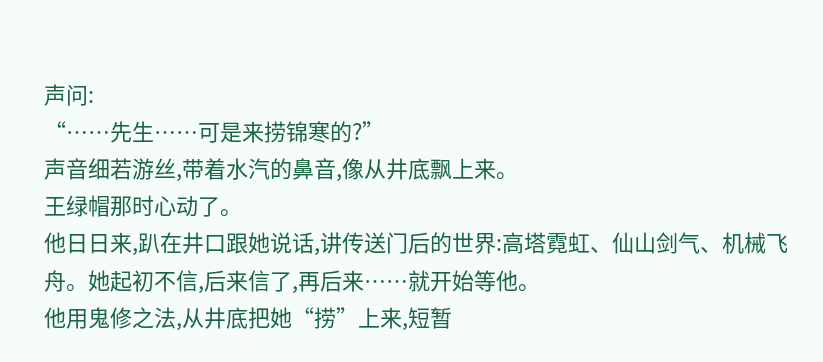声问:
“……先生……可是来捞锦寒的?”
声音细若游丝,带着水汽的鼻音,像从井底飘上来。
王绿帽那时心动了。
他日日来,趴在井口跟她说话,讲传送门后的世界:高塔霓虹、仙山剑气、机械飞舟。她起初不信,后来信了,再后来……就开始等他。
他用鬼修之法,从井底把她“捞”上来,短暂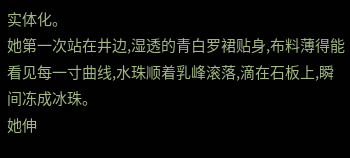实体化。
她第一次站在井边,湿透的青白罗裙贴身,布料薄得能看见每一寸曲线,水珠顺着乳峰滚落,滴在石板上,瞬间冻成冰珠。
她伸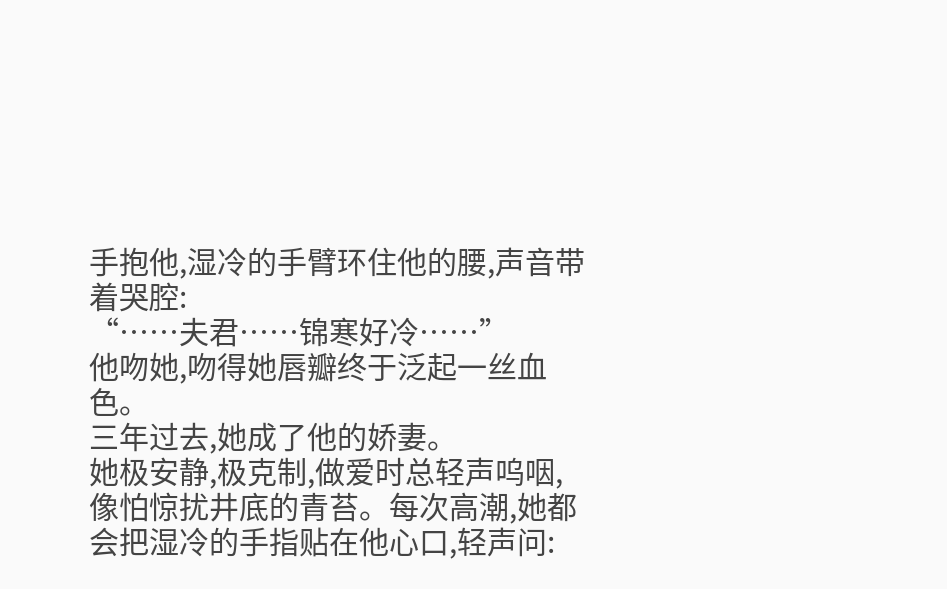手抱他,湿冷的手臂环住他的腰,声音带着哭腔:
“……夫君……锦寒好冷……”
他吻她,吻得她唇瓣终于泛起一丝血色。
三年过去,她成了他的娇妻。
她极安静,极克制,做爱时总轻声呜咽,像怕惊扰井底的青苔。每次高潮,她都会把湿冷的手指贴在他心口,轻声问: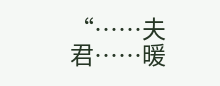“……夫君……暖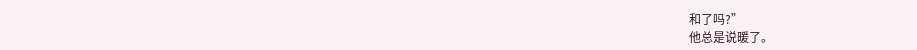和了吗?”
他总是说暖了。